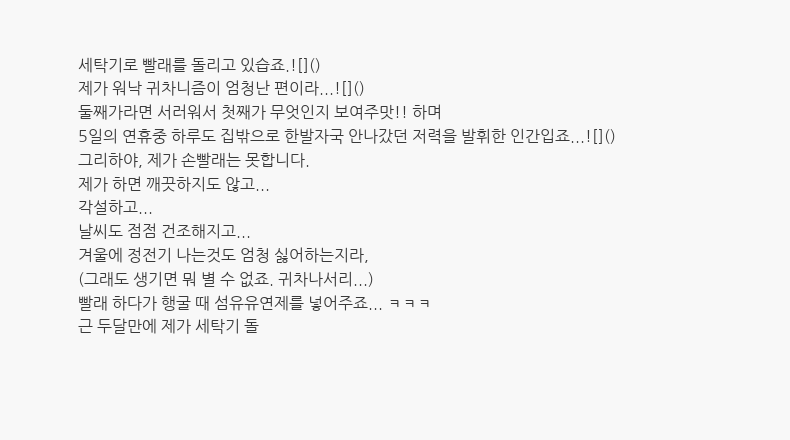세탁기로 빨래를 돌리고 있습죠.![]()
제가 워낙 귀차니즘이 엄청난 편이라...![]()
둘째가라면 서러워서 첫째가 무엇인지 보여주맛!! 하며
5일의 연휴중 하루도 집밖으로 한발자국 안나갔던 저력을 발휘한 인간입죠...![]()
그리하야, 제가 손빨래는 못합니다.
제가 하면 깨끗하지도 않고...
각설하고...
날씨도 점점 건조해지고...
겨울에 정전기 나는것도 엄청 싫어하는지라,
(그래도 생기면 뭐 별 수 없죠. 귀차나서리...)
빨래 하다가 행굴 때 섬유유연제를 넣어주죠... ㅋㅋㅋ
근 두달만에 제가 세탁기 돌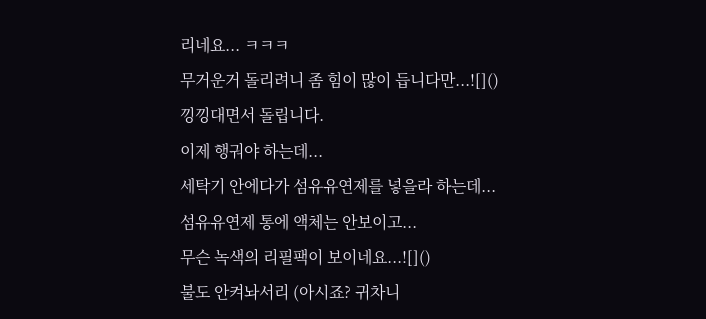리네요... ㅋㅋㅋ
무거운거 돌리려니 좀 힘이 많이 듭니다만...![]()
낑낑대면서 돌립니다.
이제 행궈야 하는데...
세탁기 안에다가 섬유유연제를 넣을라 하는데...
섬유유연제 통에 액체는 안보이고...
무슨 녹색의 리필팩이 보이네요...![]()
불도 안켜놔서리 (아시죠? 귀차니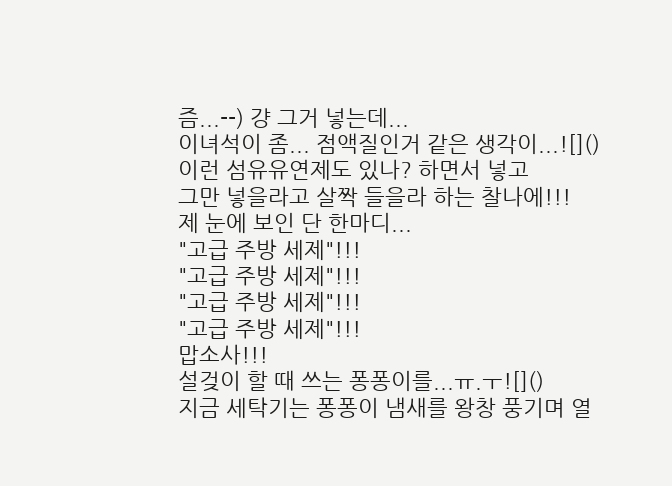즘...--) 걍 그거 넣는데...
이녀석이 좀... 점액질인거 같은 생각이...![]()
이런 섬유유연제도 있나? 하면서 넣고
그만 넣을라고 살짝 들을라 하는 찰나에!!!
제 눈에 보인 단 한마디...
"고급 주방 세제"!!!
"고급 주방 세제"!!!
"고급 주방 세제"!!!
"고급 주방 세제"!!!
맙소사!!!
설겆이 할 때 쓰는 퐁퐁이를...ㅠ.ㅜ![]()
지금 세탁기는 퐁퐁이 냄새를 왕창 풍기며 열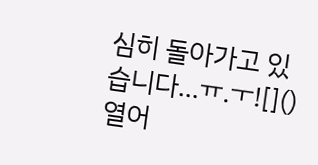심히 돌아가고 있습니다...ㅠ.ㅜ![]()
열어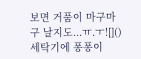보면 거품이 마구마구 날지도...ㅠ.ㅜ![]()
세탁기에 퐁퐁이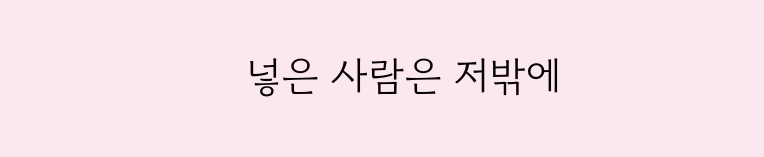넣은 사람은 저밖에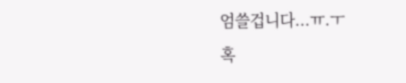엄쓸겁니다...ㅠ.ㅜ
혹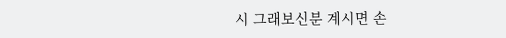시 그래보신분 계시면 손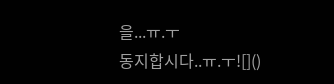을...ㅠ.ㅜ
동지합시다..ㅠ.ㅜ![]()